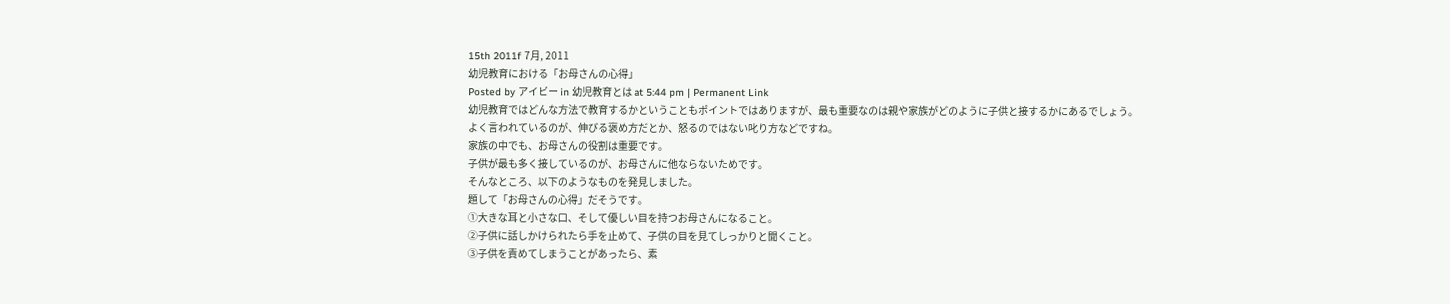15th 2011f 7月, 2011
幼児教育における「お母さんの心得」
Posted by アイビー in 幼児教育とは at 5:44 pm | Permanent Link
幼児教育ではどんな方法で教育するかということもポイントではありますが、最も重要なのは親や家族がどのように子供と接するかにあるでしょう。
よく言われているのが、伸びる褒め方だとか、怒るのではない叱り方などですね。
家族の中でも、お母さんの役割は重要です。
子供が最も多く接しているのが、お母さんに他ならないためです。
そんなところ、以下のようなものを発見しました。
題して「お母さんの心得」だそうです。
①大きな耳と小さな口、そして優しい目を持つお母さんになること。
②子供に話しかけられたら手を止めて、子供の目を見てしっかりと聞くこと。
③子供を責めてしまうことがあったら、素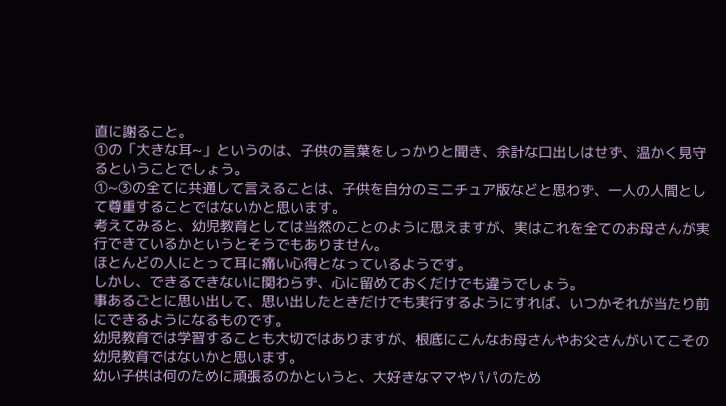直に謝ること。
①の「大きな耳~」というのは、子供の言葉をしっかりと聞き、余計な口出しはせず、温かく見守るということでしょう。
①~③の全てに共通して言えることは、子供を自分のミニチュア版などと思わず、一人の人間として尊重することではないかと思います。
考えてみると、幼児教育としては当然のことのように思えますが、実はこれを全てのお母さんが実行できているかというとそうでもありません。
ほとんどの人にとって耳に痛い心得となっているようです。
しかし、できるできないに関わらず、心に留めておくだけでも違うでしょう。
事あるごとに思い出して、思い出したときだけでも実行するようにすれば、いつかそれが当たり前にできるようになるものです。
幼児教育では学習することも大切ではありますが、根底にこんなお母さんやお父さんがいてこその幼児教育ではないかと思います。
幼い子供は何のために頑張るのかというと、大好きなママやパパのため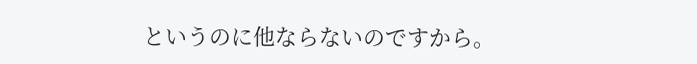というのに他ならないのですから。